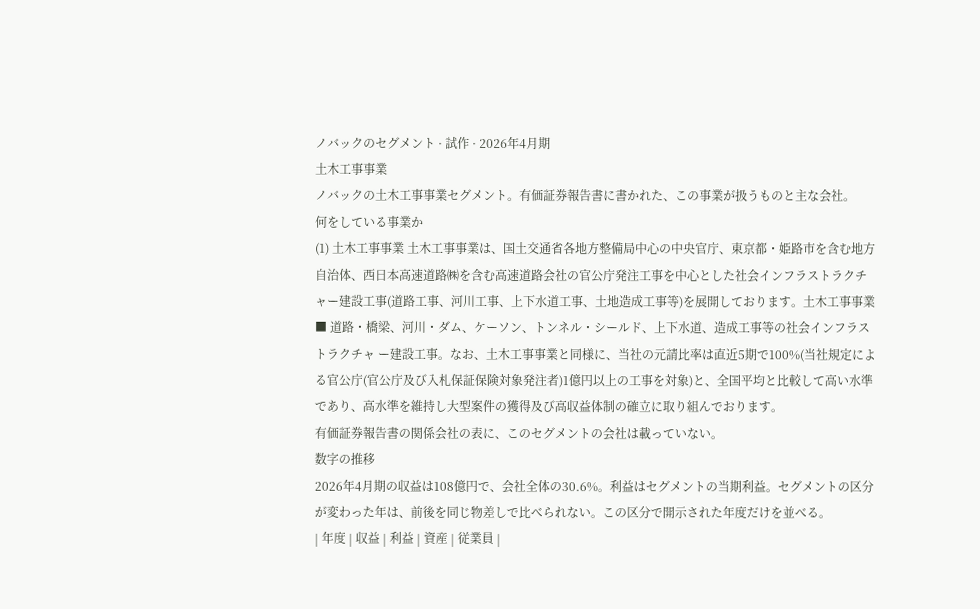ノバックのセグメント · 試作 · 2026年4月期
土木工事事業
ノバックの土木工事事業セグメント。有価証券報告書に書かれた、この事業が扱うものと主な会社。
何をしている事業か
(1) 土木工事事業 土木工事事業は、国土交通省各地方整備局中心の中央官庁、東京都・姫路市を含む地方自治体、西日本高速道路㈱を含む高速道路会社の官公庁発注工事を中心とした社会インフラストラクチャー建設工事(道路工事、河川工事、上下水道工事、土地造成工事等)を展開しております。土木工事事業■ 道路・橋梁、河川・ダム、ケーソン、トンネル・シールド、上下水道、造成工事等の社会インフラストラクチャ ー建設工事。なお、土木工事事業と同様に、当社の元請比率は直近5期で100%(当社規定による官公庁(官公庁及び入札保証保険対象発注者)1億円以上の工事を対象)と、全国平均と比較して高い水準であり、高水準を維持し大型案件の獲得及び高収益体制の確立に取り組んでおります。
有価証券報告書の関係会社の表に、このセグメントの会社は載っていない。
数字の推移
2026年4月期の収益は108億円で、会社全体の30.6%。利益はセグメントの当期利益。セグメントの区分が変わった年は、前後を同じ物差しで比べられない。この区分で開示された年度だけを並べる。
| 年度 | 収益 | 利益 | 資産 | 従業員 |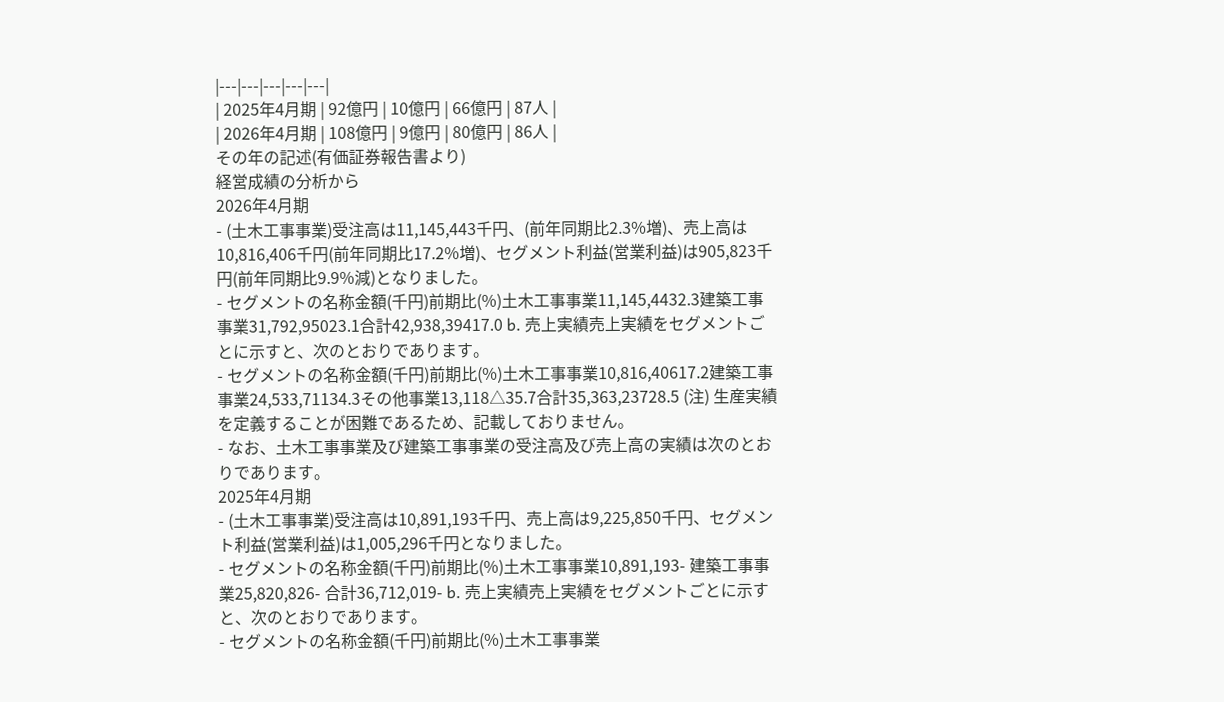|---|---|---|---|---|
| 2025年4月期 | 92億円 | 10億円 | 66億円 | 87人 |
| 2026年4月期 | 108億円 | 9億円 | 80億円 | 86人 |
その年の記述(有価証券報告書より)
経営成績の分析から
2026年4月期
- (土木工事事業)受注高は11,145,443千円、(前年同期比2.3%増)、売上高は10,816,406千円(前年同期比17.2%増)、セグメント利益(営業利益)は905,823千円(前年同期比9.9%減)となりました。
- セグメントの名称金額(千円)前期比(%)土木工事事業11,145,4432.3建築工事事業31,792,95023.1合計42,938,39417.0 b. 売上実績売上実績をセグメントごとに示すと、次のとおりであります。
- セグメントの名称金額(千円)前期比(%)土木工事事業10,816,40617.2建築工事事業24,533,71134.3その他事業13,118△35.7合計35,363,23728.5 (注) 生産実績を定義することが困難であるため、記載しておりません。
- なお、土木工事事業及び建築工事事業の受注高及び売上高の実績は次のとおりであります。
2025年4月期
- (土木工事事業)受注高は10,891,193千円、売上高は9,225,850千円、セグメント利益(営業利益)は1,005,296千円となりました。
- セグメントの名称金額(千円)前期比(%)土木工事事業10,891,193- 建築工事事業25,820,826- 合計36,712,019- b. 売上実績売上実績をセグメントごとに示すと、次のとおりであります。
- セグメントの名称金額(千円)前期比(%)土木工事事業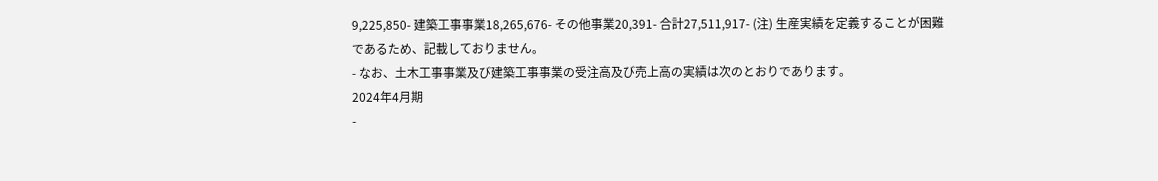9,225,850- 建築工事事業18,265,676- その他事業20,391- 合計27,511,917- (注) 生産実績を定義することが困難であるため、記載しておりません。
- なお、土木工事事業及び建築工事事業の受注高及び売上高の実績は次のとおりであります。
2024年4月期
-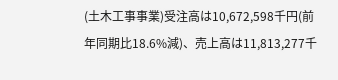(土木工事事業)受注高は10,672,598千円(前年同期比18.6%減)、売上高は11,813,277千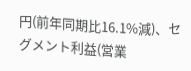円(前年同期比16.1%減)、セグメント利益(営業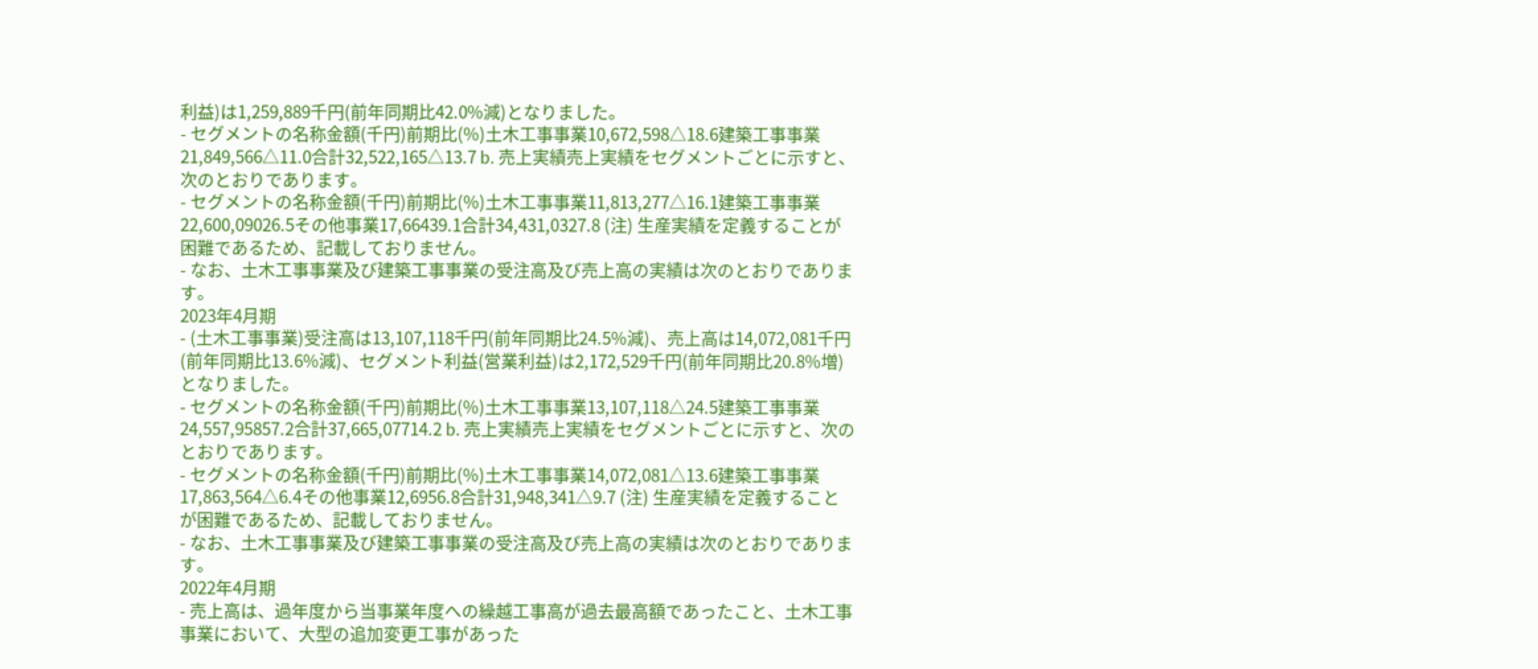利益)は1,259,889千円(前年同期比42.0%減)となりました。
- セグメントの名称金額(千円)前期比(%)土木工事事業10,672,598△18.6建築工事事業21,849,566△11.0合計32,522,165△13.7 b. 売上実績売上実績をセグメントごとに示すと、次のとおりであります。
- セグメントの名称金額(千円)前期比(%)土木工事事業11,813,277△16.1建築工事事業22,600,09026.5その他事業17,66439.1合計34,431,0327.8 (注) 生産実績を定義することが困難であるため、記載しておりません。
- なお、土木工事事業及び建築工事事業の受注高及び売上高の実績は次のとおりであります。
2023年4月期
- (土木工事事業)受注高は13,107,118千円(前年同期比24.5%減)、売上高は14,072,081千円(前年同期比13.6%減)、セグメント利益(営業利益)は2,172,529千円(前年同期比20.8%増)となりました。
- セグメントの名称金額(千円)前期比(%)土木工事事業13,107,118△24.5建築工事事業24,557,95857.2合計37,665,07714.2 b. 売上実績売上実績をセグメントごとに示すと、次のとおりであります。
- セグメントの名称金額(千円)前期比(%)土木工事事業14,072,081△13.6建築工事事業17,863,564△6.4その他事業12,6956.8合計31,948,341△9.7 (注) 生産実績を定義することが困難であるため、記載しておりません。
- なお、土木工事事業及び建築工事事業の受注高及び売上高の実績は次のとおりであります。
2022年4月期
- 売上高は、過年度から当事業年度への繰越工事高が過去最高額であったこと、土木工事事業において、大型の追加変更工事があった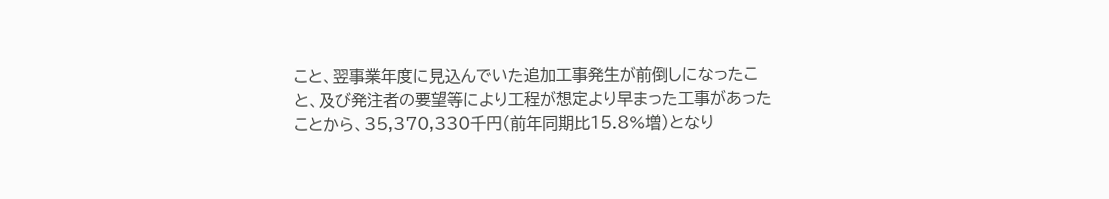こと、翌事業年度に見込んでいた追加工事発生が前倒しになったこと、及び発注者の要望等により工程が想定より早まった工事があったことから、35,370,330千円(前年同期比15.8%増)となり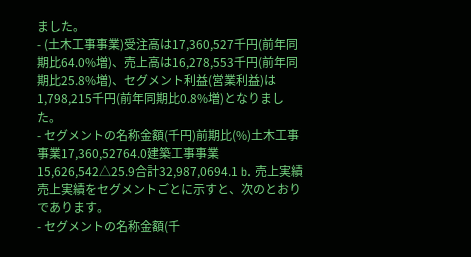ました。
- (土木工事事業)受注高は17,360,527千円(前年同期比64.0%増)、売上高は16,278,553千円(前年同期比25.8%増)、セグメント利益(営業利益)は1,798,215千円(前年同期比0.8%増)となりました。
- セグメントの名称金額(千円)前期比(%)土木工事事業17,360,52764.0建築工事事業15,626,542△25.9合計32,987,0694.1 b. 売上実績売上実績をセグメントごとに示すと、次のとおりであります。
- セグメントの名称金額(千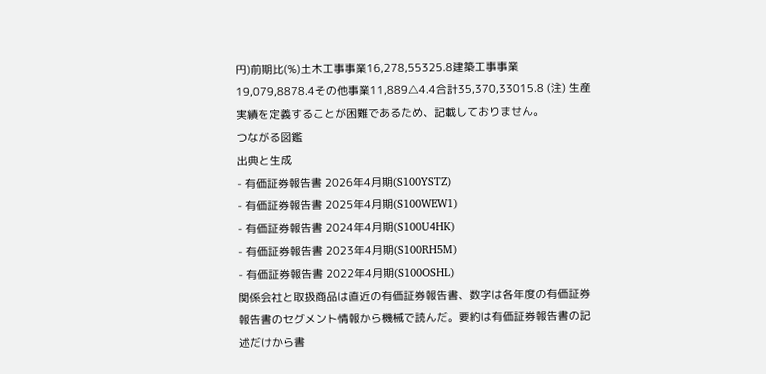円)前期比(%)土木工事事業16,278,55325.8建築工事事業19,079,8878.4その他事業11,889△4.4合計35,370,33015.8 (注) 生産実績を定義することが困難であるため、記載しておりません。
つながる図鑑
出典と生成
- 有価証券報告書 2026年4月期(S100YSTZ)
- 有価証券報告書 2025年4月期(S100WEW1)
- 有価証券報告書 2024年4月期(S100U4HK)
- 有価証券報告書 2023年4月期(S100RH5M)
- 有価証券報告書 2022年4月期(S100OSHL)
関係会社と取扱商品は直近の有価証券報告書、数字は各年度の有価証券報告書のセグメント情報から機械で読んだ。要約は有価証券報告書の記述だけから書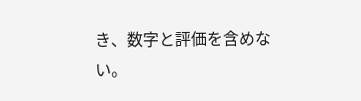き、数字と評価を含めない。